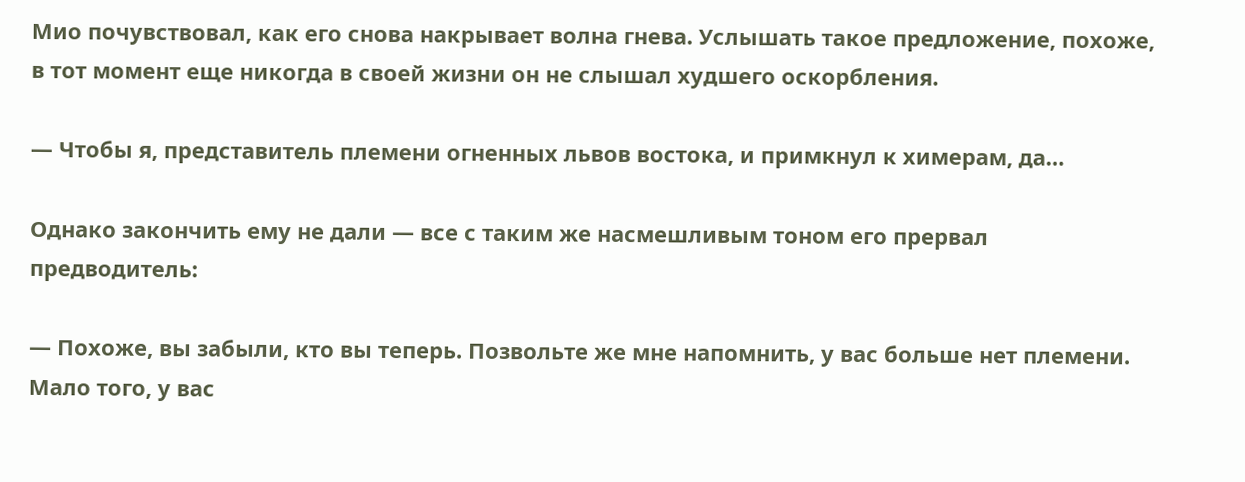Мио почувствовал, как его снова накрывает волна гнева. Услышать такое предложение, похоже, в тот момент еще никогда в своей жизни он не слышал худшего оскорбления.

— Чтобы я, представитель племени огненных львов востока, и примкнул к химерам, да…

Однако закончить ему не дали — все с таким же насмешливым тоном его прервал предводитель:

— Похоже, вы забыли, кто вы теперь. Позвольте же мне напомнить, у вас больше нет племени. Мало того, у вас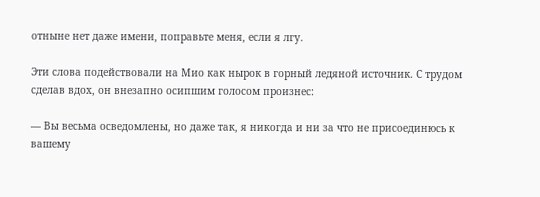отныне нет даже имени, поправьте меня, если я лгу.

Эти слова подействовали на Мио как нырок в горный ледяной источник. С трудом сделав вдох, он внезапно осипшим голосом произнес:

— Вы весьма осведомлены, но даже так, я никогда и ни за что не присоединюсь к вашему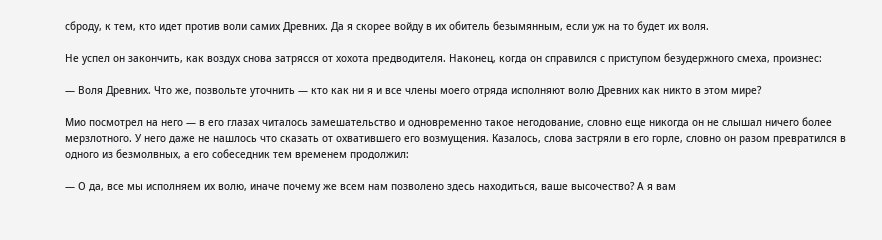сброду, к тем, кто идет против воли самих Древних. Да я скорее войду в их обитель безымянным, если уж на то будет их воля.

Не успел он закончить, как воздух снова затрясся от хохота предводителя. Наконец, когда он справился с приступом безудержного смеха, произнес:

— Воля Древних. Что же, позвольте уточнить — кто как ни я и все члены моего отряда исполняют волю Древних как никто в этом мире?

Мио посмотрел на него — в его глазах читалось замешательство и одновременно такое негодование, словно еще никогда он не слышал ничего более мерзлотного. У него даже не нашлось что сказать от охватившего его возмущения. Казалось, слова застряли в его горле, словно он разом превратился в одного из безмолвных, а его собеседник тем временем продолжил:

— О да, все мы исполняем их волю, иначе почему же всем нам позволено здесь находиться, ваше высочество? А я вам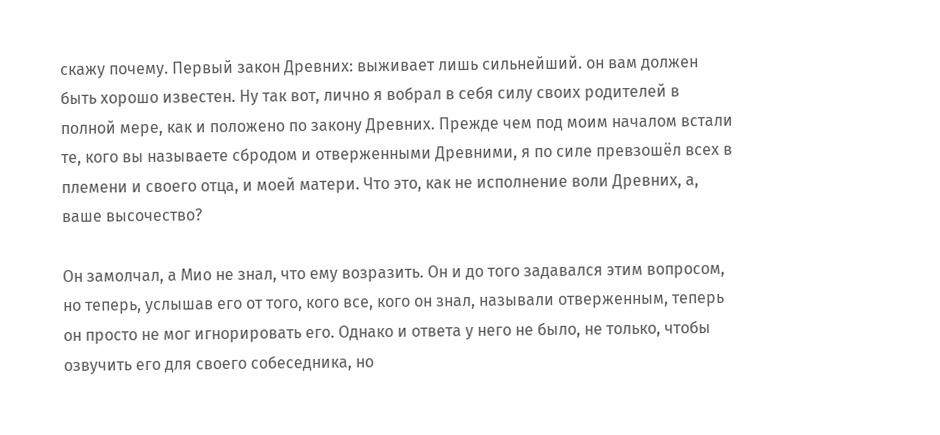скажу почему. Первый закон Древних: выживает лишь сильнейший. он вам должен быть хорошо известен. Ну так вот, лично я вобрал в себя силу своих родителей в полной мере, как и положено по закону Древних. Прежде чем под моим началом встали те, кого вы называете сбродом и отверженными Древними, я по силе превзошёл всех в племени и своего отца, и моей матери. Что это, как не исполнение воли Древних, а, ваше высочество?

Он замолчал, а Мио не знал, что ему возразить. Он и до того задавался этим вопросом, но теперь, услышав его от того, кого все, кого он знал, называли отверженным, теперь он просто не мог игнорировать его. Однако и ответа у него не было, не только, чтобы озвучить его для своего собеседника, но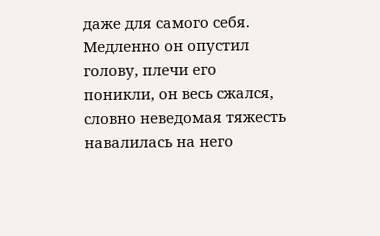даже для самого себя. Медленно он опустил голову, плечи его поникли, он весь сжался, словно неведомая тяжесть навалилась на него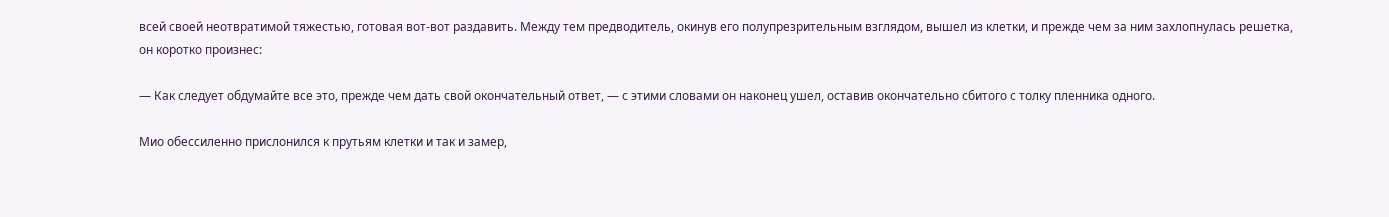всей своей неотвратимой тяжестью, готовая вот-вот раздавить. Между тем предводитель, окинув его полупрезрительным взглядом, вышел из клетки, и прежде чем за ним захлопнулась решетка, он коротко произнес:

— Как следует обдумайте все это, прежде чем дать свой окончательный ответ, — с этими словами он наконец ушел, оставив окончательно сбитого с толку пленника одного.

Мио обессиленно прислонился к прутьям клетки и так и замер,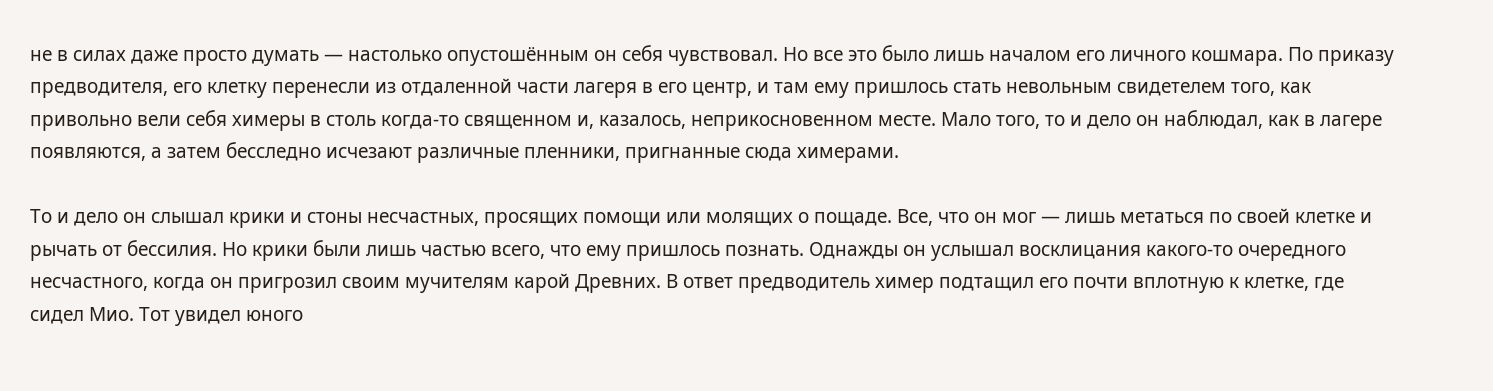не в силах даже просто думать — настолько опустошённым он себя чувствовал. Но все это было лишь началом его личного кошмара. По приказу предводителя, его клетку перенесли из отдаленной части лагеря в его центр, и там ему пришлось стать невольным свидетелем того, как привольно вели себя химеры в столь когда-то священном и, казалось, неприкосновенном месте. Мало того, то и дело он наблюдал, как в лагере появляются, а затем бесследно исчезают различные пленники, пригнанные сюда химерами.

То и дело он слышал крики и стоны несчастных, просящих помощи или молящих о пощаде. Все, что он мог — лишь метаться по своей клетке и рычать от бессилия. Но крики были лишь частью всего, что ему пришлось познать. Однажды он услышал восклицания какого-то очередного несчастного, когда он пригрозил своим мучителям карой Древних. В ответ предводитель химер подтащил его почти вплотную к клетке, где сидел Мио. Тот увидел юного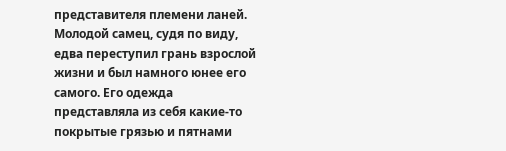представителя племени ланей. Молодой самец, судя по виду, едва переступил грань взрослой жизни и был намного юнее его самого. Его одежда представляла из себя какие-то покрытые грязью и пятнами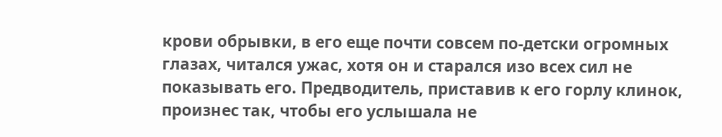крови обрывки, в его еще почти совсем по-детски огромных глазах, читался ужас, хотя он и старался изо всех сил не показывать его. Предводитель, приставив к его горлу клинок, произнес так, чтобы его услышала не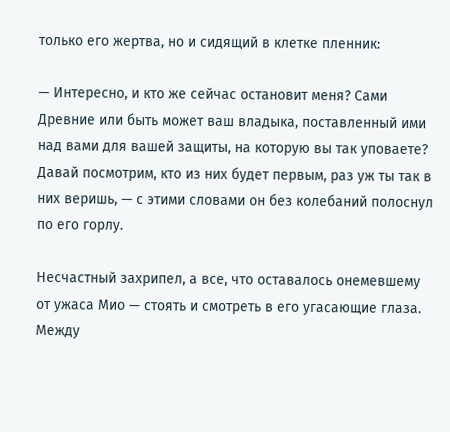только его жертва, но и сидящий в клетке пленник:

— Интересно, и кто же сейчас остановит меня? Сами Древние или быть может ваш владыка, поставленный ими над вами для вашей защиты, на которую вы так уповаете? Давай посмотрим, кто из них будет первым, раз уж ты так в них веришь, — с этими словами он без колебаний полоснул по его горлу.

Несчастный захрипел, а все, что оставалось онемевшему от ужаса Мио — стоять и смотреть в его угасающие глаза. Между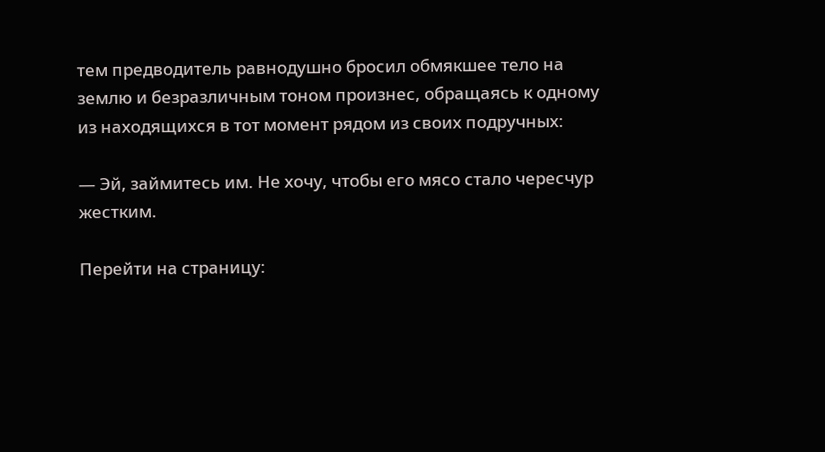тем предводитель равнодушно бросил обмякшее тело на землю и безразличным тоном произнес, обращаясь к одному из находящихся в тот момент рядом из своих подручных:

— Эй, займитесь им. Не хочу, чтобы его мясо стало чересчур жестким.

Перейти на страницу: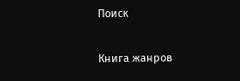Поиск

Книга жанров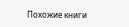Похожие книги